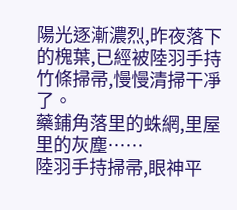陽光逐漸濃烈,昨夜落下的槐葉,已經被陸羽手持竹條掃帚,慢慢清掃干凈了。
藥鋪角落里的蛛網,里屋里的灰塵……
陸羽手持掃帚,眼神平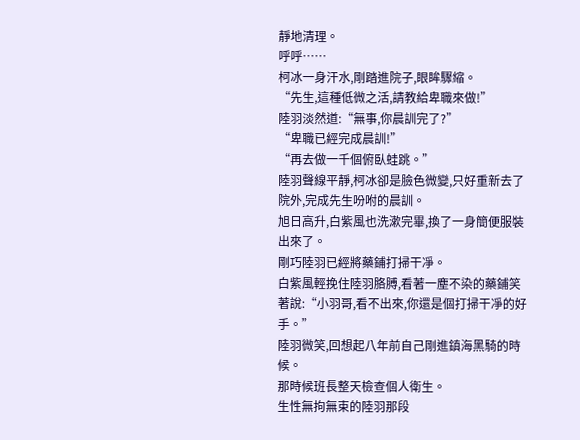靜地清理。
呼呼……
柯冰一身汗水,剛踏進院子,眼眸驟縮。
“先生,這種低微之活,請教給卑職來做!”
陸羽淡然道:“無事,你晨訓完了?”
“卑職已經完成晨訓!”
“再去做一千個俯臥蛙跳。”
陸羽聲線平靜,柯冰卻是臉色微變,只好重新去了院外,完成先生吩咐的晨訓。
旭日高升,白紫風也洗漱完畢,換了一身簡便服裝出來了。
剛巧陸羽已經將藥鋪打掃干凈。
白紫風輕挽住陸羽胳膊,看著一塵不染的藥鋪笑著說:“小羽哥,看不出來,你還是個打掃干凈的好手。”
陸羽微笑,回想起八年前自己剛進鎮海黑騎的時候。
那時候班長整天檢查個人衛生。
生性無拘無束的陸羽那段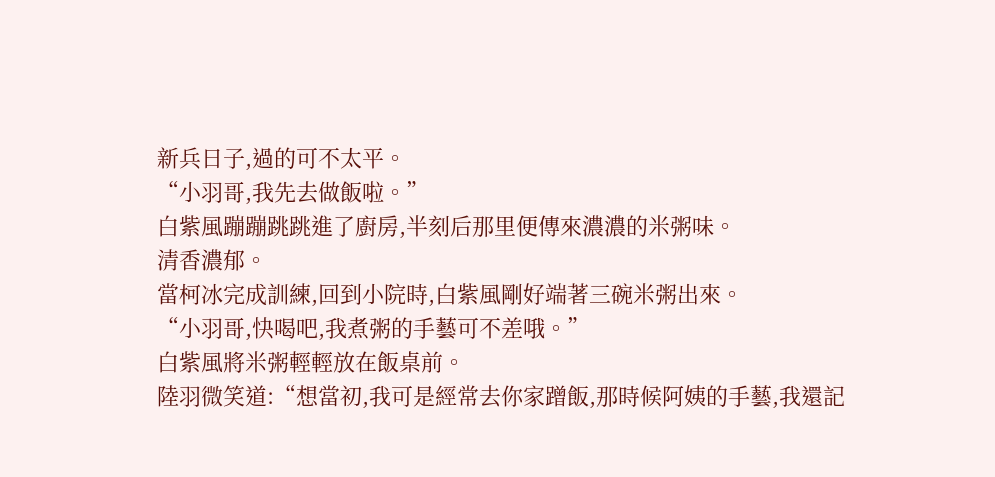新兵日子,過的可不太平。
“小羽哥,我先去做飯啦。”
白紫風蹦蹦跳跳進了廚房,半刻后那里便傳來濃濃的米粥味。
清香濃郁。
當柯冰完成訓練,回到小院時,白紫風剛好端著三碗米粥出來。
“小羽哥,快喝吧,我煮粥的手藝可不差哦。”
白紫風將米粥輕輕放在飯桌前。
陸羽微笑道:“想當初,我可是經常去你家蹭飯,那時候阿姨的手藝,我還記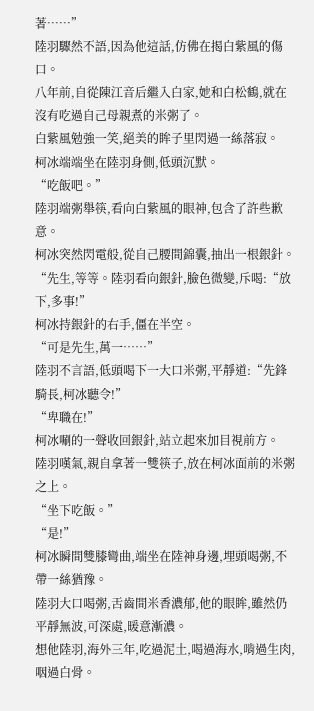著……”
陸羽驟然不語,因為他這話,仿佛在揭白紫風的傷口。
八年前,自從陳江音后繼入白家,她和白松鶴,就在沒有吃過自己母親煮的米粥了。
白紫風勉強一笑,絕美的眸子里閃過一絲落寂。
柯冰端端坐在陸羽身側,低頭沉默。
“吃飯吧。”
陸羽端粥舉筷,看向白紫風的眼神,包含了許些歉意。
柯冰突然閃電般,從自己腰間錦囊,抽出一根銀針。
“先生,等等。陸羽看向銀針,臉色微變,斥喝:“放下,多事!”
柯冰持銀針的右手,僵在半空。
“可是先生,萬一……”
陸羽不言語,低頭喝下一大口米粥,平靜道:“先鋒騎長,柯冰聽令!”
“卑職在!”
柯冰唰的一聲收回銀針,站立起來加目視前方。
陸羽嘆氣,親自拿著一雙筷子,放在柯冰面前的米粥之上。
“坐下吃飯。”
“是!”
柯冰瞬間雙膝彎曲,端坐在陸神身邊,埋頭喝粥,不帶一絲猶豫。
陸羽大口喝粥,舌齒間米香濃郁,他的眼眸,雖然仍平靜無波,可深處,暖意漸濃。
想他陸羽,海外三年,吃過泥土,喝過海水,啃過生肉,咽過白骨。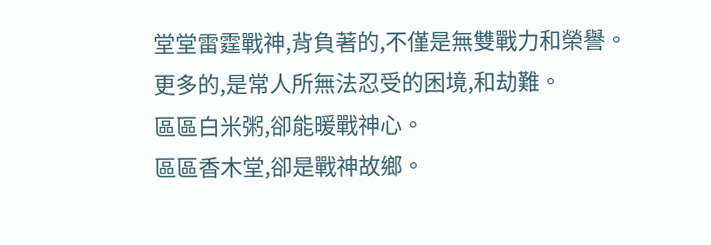堂堂雷霆戰神,背負著的,不僅是無雙戰力和榮譽。
更多的,是常人所無法忍受的困境,和劫難。
區區白米粥,卻能暖戰神心。
區區香木堂,卻是戰神故鄉。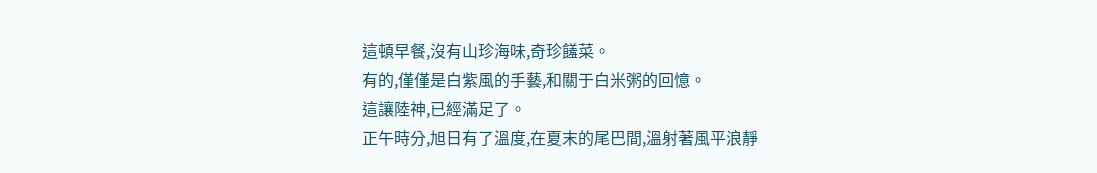這頓早餐,沒有山珍海味,奇珍饈菜。
有的,僅僅是白紫風的手藝,和關于白米粥的回憶。
這讓陸神,已經滿足了。
正午時分,旭日有了溫度,在夏末的尾巴間,溫射著風平浪靜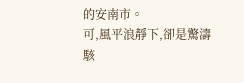的安南市。
可,風平浪靜下,卻是驚濤駭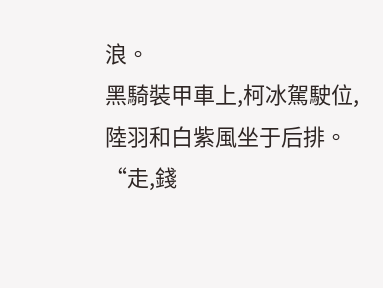浪。
黑騎裝甲車上,柯冰駕駛位,陸羽和白紫風坐于后排。
“走,錢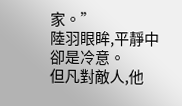家。”
陸羽眼眸,平靜中卻是冷意。
但凡對敵人,他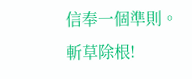信奉一個準則。
斬草除根!